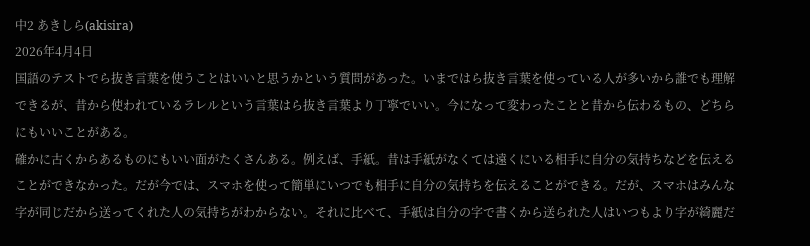中2 あきしら(akisira)
2026年4月4日
国語のテストでら抜き言葉を使うことはいいと思うかという質問があった。いまではら抜き言葉を使っている人が多いから誰でも理解できるが、昔から使われているラレルという言葉はら抜き言葉より丁寧でいい。今になって変わったことと昔から伝わるもの、どちらにもいいことがある。
確かに古くからあるものにもいい面がたくさんある。例えば、手紙。昔は手紙がなくては遠くにいる相手に自分の気持ちなどを伝えることができなかった。だが今では、スマホを使って簡単にいつでも相手に自分の気持ちを伝えることができる。だが、スマホはみんな字が同じだから送ってくれた人の気持ちがわからない。それに比べて、手紙は自分の字で書くから送られた人はいつもより字が綺麗だ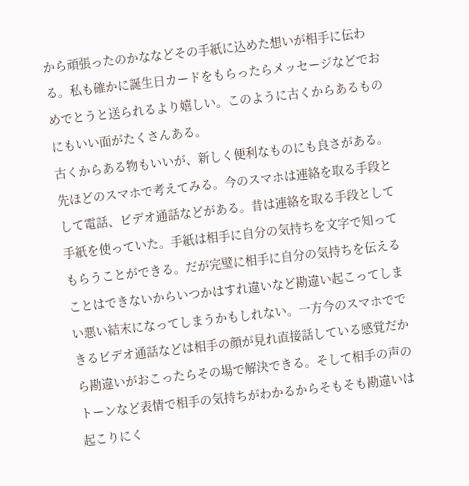から頑張ったのかななどその手紙に込めた想いが相手に伝わる。私も確かに誕生日カードをもらったらメッセージなどでおめでとうと送られるより嬉しい。このように古くからあるものにもいい面がたくさんある。
古くからある物もいいが、新しく便利なものにも良さがある。先ほどのスマホで考えてみる。今のスマホは連絡を取る手段として電話、ビデオ通話などがある。昔は連絡を取る手段として手紙を使っていた。手紙は相手に自分の気持ちを文字で知ってもらうことができる。だが完璧に相手に自分の気持ちを伝えることはできないからいつかはすれ違いなど勘違い起こってしまい悪い結末になってしまうかもしれない。一方今のスマホでできるビデオ通話などは相手の顔が見れ直接話している感覚だから勘違いがおこったらその場で解決できる。そして相手の声のトーンなど表情で相手の気持ちがわかるからそもそも勘違いは起こりにく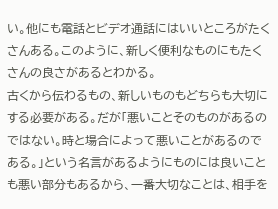い。他にも電話とビデオ通話にはいいところがたくさんある。このように、新しく便利なものにもたくさんの良さがあるとわかる。
古くから伝わるもの、新しいものもどちらも大切にする必要がある。だが「悪いことそのものがあるのではない。時と場合によって悪いことがあるのである。」という名言があるようにものには良いことも悪い部分もあるから、一番大切なことは、相手を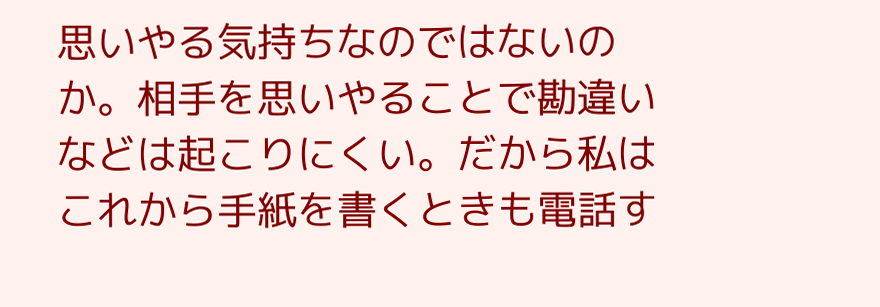思いやる気持ちなのではないのか。相手を思いやることで勘違いなどは起こりにくい。だから私はこれから手紙を書くときも電話す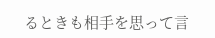るときも相手を思って言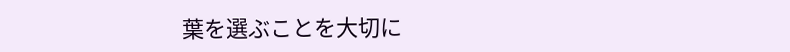葉を選ぶことを大切に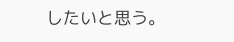したいと思う。